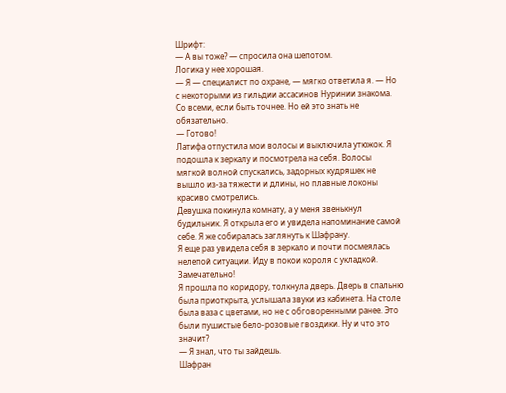Шрифт:
— А вы тоже? — спросила она шепотом.
Логика у нее хорошая.
— Я — специалист по охране, — мягко ответила я. — Но с некоторыми из гильдии ассасинов Нуринии знакома.
Со всеми, если быть точнее. Но ей это знать не обязательно.
— Готово!
Латифа отпустила мои волосы и выключила утюжок. Я подошла к зеркалу и посмотрела на себя. Волосы мягкой волной спускались, задорных кудряшек не вышло из-за тяжести и длины, но плавные локоны красиво смотрелись.
Девушка покинула комнату, а у меня звенькнул будильник. Я открыла его и увидела напоминание самой себе. Я же собиралась заглянуть к Шафрану.
Я еще раз увидела себя в зеркало и почти посмеялась нелепой ситуации. Иду в покои короля с укладкой. Замечательно!
Я прошла по коридору, толкнула дверь. Дверь в спальню была приоткрыта, услышала звуки из кабинета. На столе была ваза с цветами, но не с обговоренными ранее. Это были пушистые бело-розовые гвоздики. Ну и что это значит?
— Я знал, что ты зайдешь.
Шафран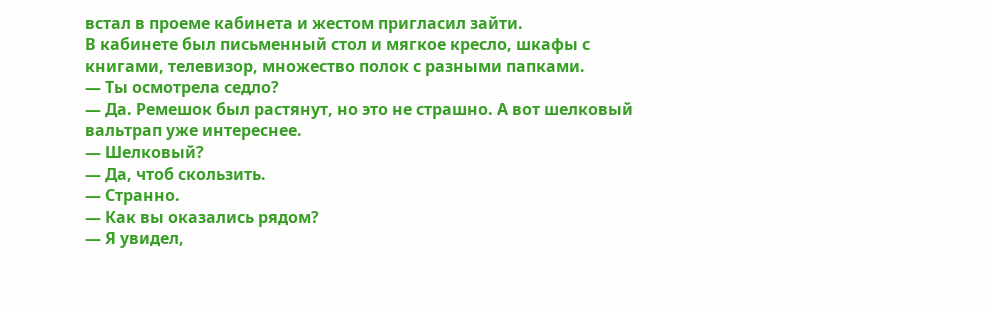встал в проеме кабинета и жестом пригласил зайти.
В кабинете был письменный стол и мягкое кресло, шкафы с книгами, телевизор, множество полок с разными папками.
— Ты осмотрела седло?
— Да. Ремешок был растянут, но это не страшно. А вот шелковый вальтрап уже интереснее.
— Шелковый?
— Да, чтоб скользить.
— Странно.
— Как вы оказались рядом?
— Я увидел,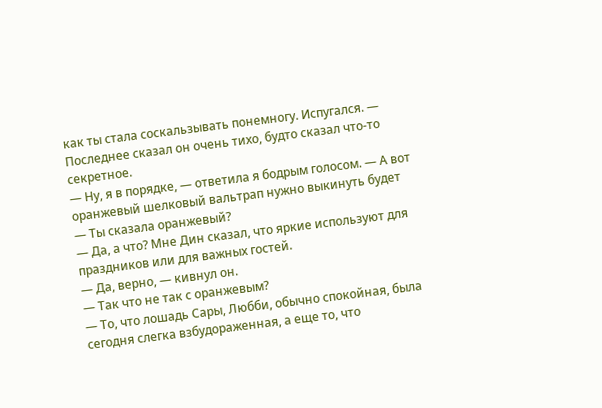как ты стала соскальзывать понемногу. Испугался. — Последнее сказал он очень тихо, будто сказал что-то секретное.
— Ну, я в порядке, — ответила я бодрым голосом. — А вот оранжевый шелковый вальтрап нужно выкинуть будет
— Ты сказала оранжевый?
— Да, а что? Мне Дин сказал, что яркие используют для праздников или для важных гостей.
— Да, верно, — кивнул он.
— Так что не так с оранжевым?
— То, что лошадь Сары, Любби, обычно спокойная, была сегодня слегка взбудораженная, а еще то, что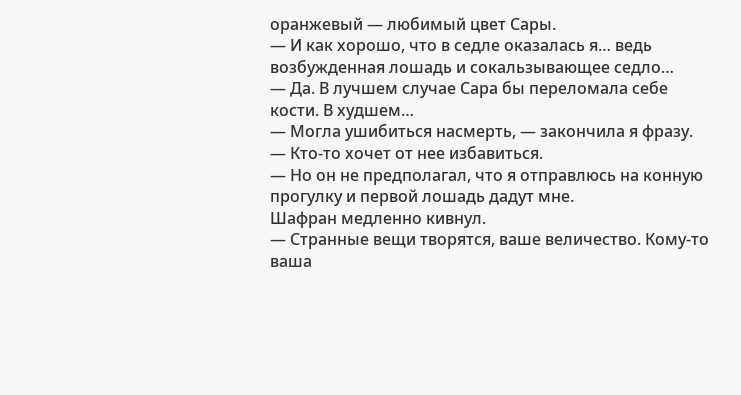оранжевый — любимый цвет Сары.
— И как хорошо, что в седле оказалась я… ведь возбужденная лошадь и сокальзывающее седло…
— Да. В лучшем случае Сара бы переломала себе кости. В худшем…
— Могла ушибиться насмерть, — закончила я фразу.
— Кто-то хочет от нее избавиться.
— Но он не предполагал, что я отправлюсь на конную прогулку и первой лошадь дадут мне.
Шафран медленно кивнул.
— Странные вещи творятся, ваше величество. Кому-то ваша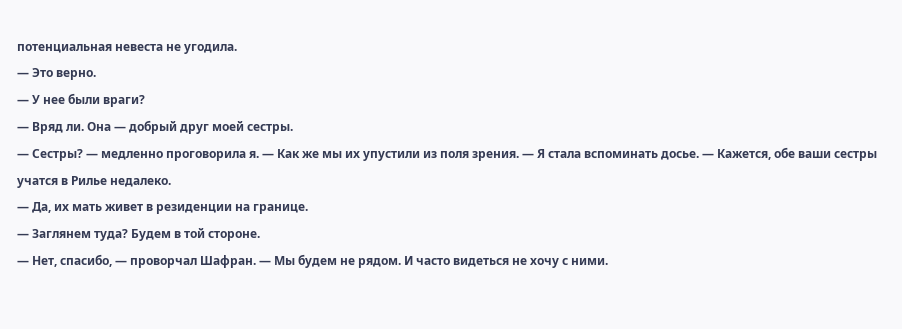потенциальная невеста не угодила.
— Это верно.
— У нее были враги?
— Вряд ли. Она — добрый друг моей сестры.
— Сестры? — медленно проговорила я. — Как же мы их упустили из поля зрения. — Я стала вспоминать досье. — Кажется, обе ваши сестры учатся в Рилье недалеко.
— Да, их мать живет в резиденции на границе.
— Заглянем туда? Будем в той стороне.
— Нет, спасибо, — проворчал Шафран. — Мы будем не рядом. И часто видеться не хочу с ними.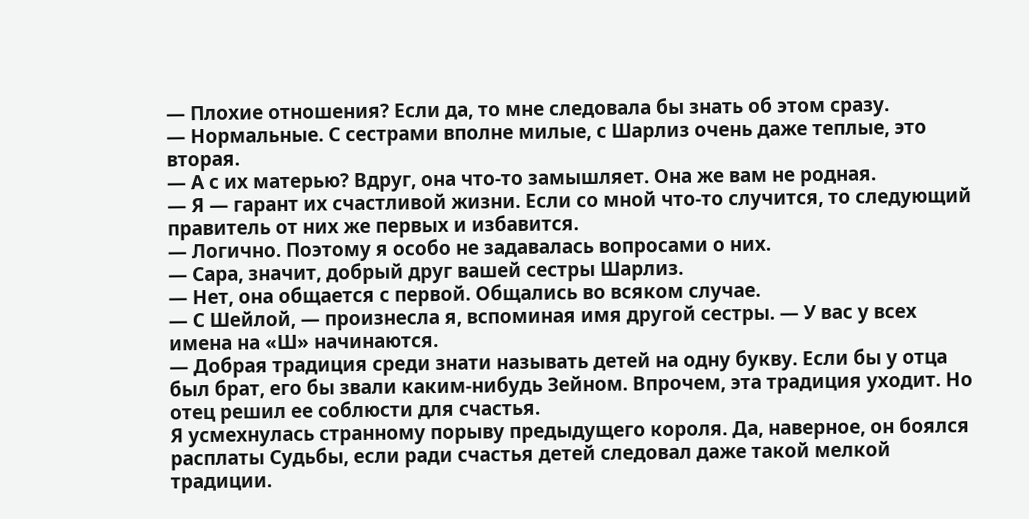— Плохие отношения? Если да, то мне следовала бы знать об этом сразу.
— Нормальные. С сестрами вполне милые, с Шарлиз очень даже теплые, это вторая.
— А с их матерью? Вдруг, она что-то замышляет. Она же вам не родная.
— Я — гарант их счастливой жизни. Если со мной что-то случится, то следующий правитель от них же первых и избавится.
— Логично. Поэтому я особо не задавалась вопросами о них.
— Сара, значит, добрый друг вашей сестры Шарлиз.
— Нет, она общается с первой. Общались во всяком случае.
— С Шейлой, — произнесла я, вспоминая имя другой сестры. — У вас у всех имена на «Ш» начинаются.
— Добрая традиция среди знати называть детей на одну букву. Если бы у отца был брат, его бы звали каким-нибудь Зейном. Впрочем, эта традиция уходит. Но отец решил ее соблюсти для счастья.
Я усмехнулась странному порыву предыдущего короля. Да, наверное, он боялся расплаты Судьбы, если ради счастья детей следовал даже такой мелкой традиции.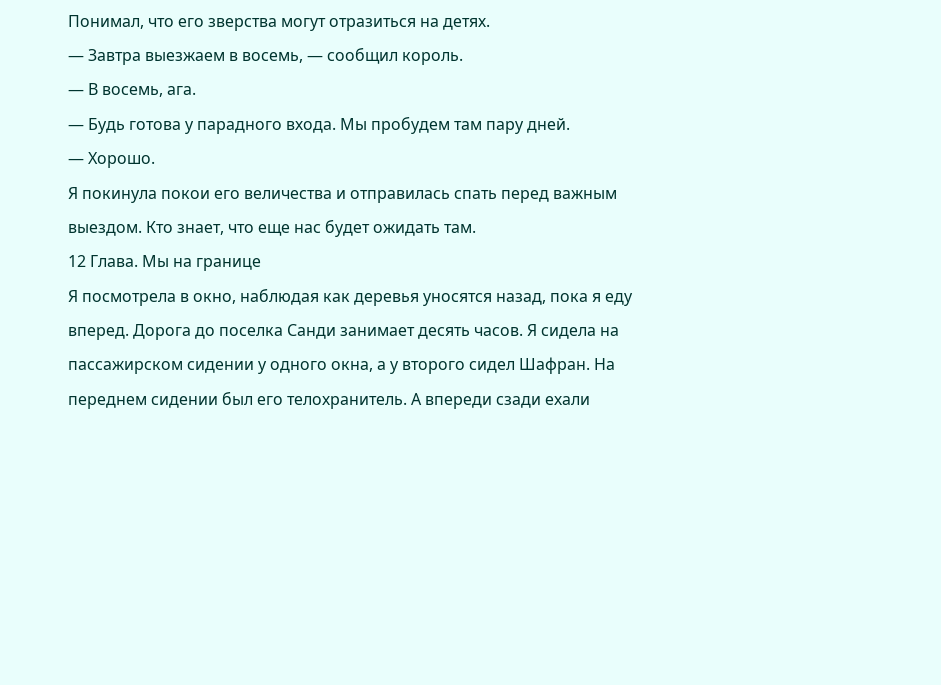Понимал, что его зверства могут отразиться на детях.
— Завтра выезжаем в восемь, — сообщил король.
— В восемь, ага.
— Будь готова у парадного входа. Мы пробудем там пару дней.
— Хорошо.
Я покинула покои его величества и отправилась спать перед важным выездом. Кто знает, что еще нас будет ожидать там.
12 Глава. Мы на границе
Я посмотрела в окно, наблюдая как деревья уносятся назад, пока я еду вперед. Дорога до поселка Санди занимает десять часов. Я сидела на пассажирском сидении у одного окна, а у второго сидел Шафран. На переднем сидении был его телохранитель. А впереди сзади ехали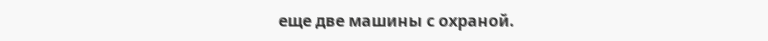еще две машины с охраной.